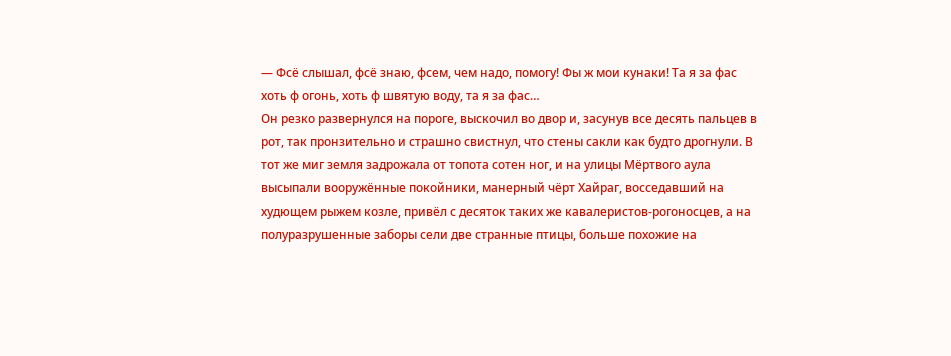— Фсё слышал, фсё знаю, фсем, чем надо, помогу! Фы ж мои кунаки! Та я за фас хоть ф огонь, хоть ф швятую воду, та я за фас…
Он резко развернулся на пороге, выскочил во двор и, засунув все десять пальцев в рот, так пронзительно и страшно свистнул, что стены сакли как будто дрогнули. В тот же миг земля задрожала от топота сотен ног, и на улицы Мёртвого аула высыпали вооружённые покойники, манерный чёрт Хайраг, восседавший на худющем рыжем козле, привёл с десяток таких же кавалеристов-рогоносцев, а на полуразрушенные заборы сели две странные птицы, больше похожие на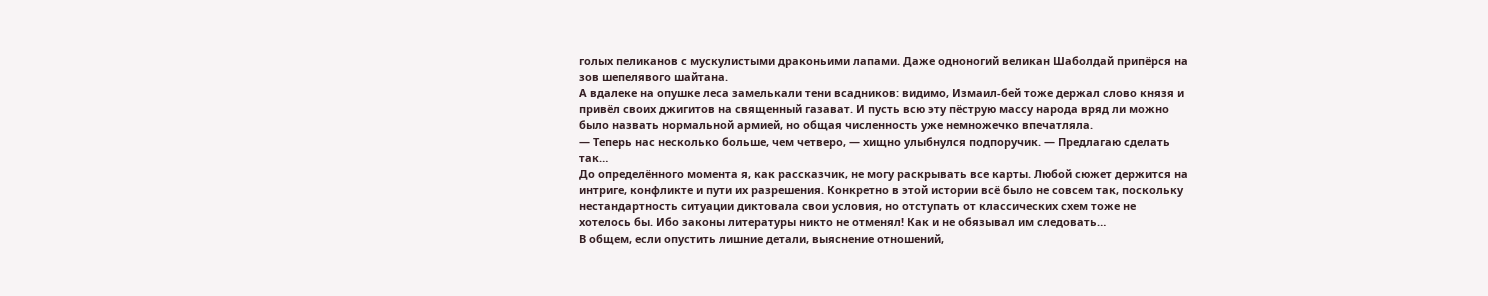голых пеликанов с мускулистыми драконьими лапами. Даже одноногий великан Шаболдай припёрся на зов шепелявого шайтана.
А вдалеке на опушке леса замелькали тени всадников: видимо, Измаил-бей тоже держал слово князя и привёл своих джигитов на священный газават. И пусть всю эту пёструю массу народа вряд ли можно было назвать нормальной армией, но общая численность уже немножечко впечатляла.
— Теперь нас несколько больше, чем четверо, — хищно улыбнулся подпоручик. — Предлагаю сделать так…
До определённого момента я, как рассказчик, не могу раскрывать все карты. Любой сюжет держится на интриге, конфликте и пути их разрешения. Конкретно в этой истории всё было не совсем так, поскольку нестандартность ситуации диктовала свои условия, но отступать от классических схем тоже не хотелось бы. Ибо законы литературы никто не отменял! Как и не обязывал им следовать…
В общем, если опустить лишние детали, выяснение отношений,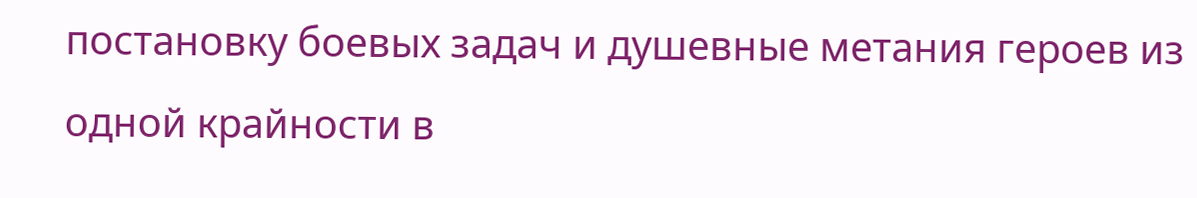постановку боевых задач и душевные метания героев из одной крайности в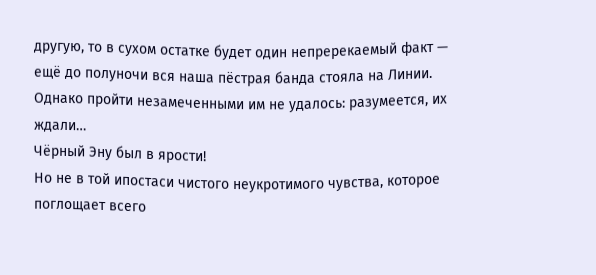другую, то в сухом остатке будет один непререкаемый факт — ещё до полуночи вся наша пёстрая банда стояла на Линии. Однако пройти незамеченными им не удалось: разумеется, их ждали…
Чёрный Эну был в ярости!
Но не в той ипостаси чистого неукротимого чувства, которое поглощает всего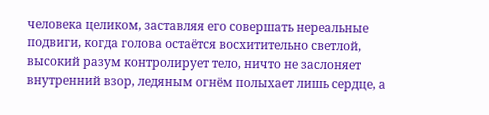человека целиком, заставляя его совершать нереальные подвиги, когда голова остаётся восхитительно светлой, высокий разум контролирует тело, ничто не заслоняет внутренний взор, ледяным огнём полыхает лишь сердце, а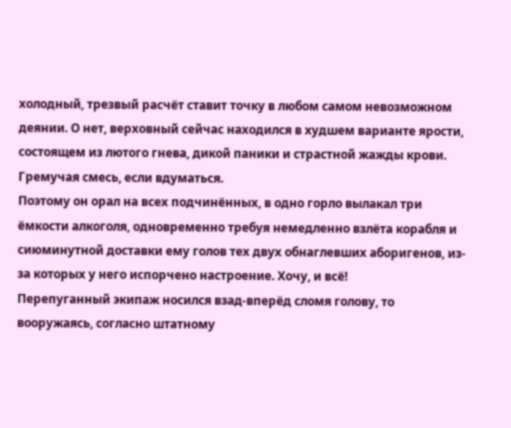холодный, трезвый расчёт ставит точку в любом самом невозможном деянии. О нет, верховный сейчас находился в худшем варианте ярости, состоящем из лютого гнева, дикой паники и страстной жажды крови. Гремучая смесь, если вдуматься.
Поэтому он орал на всех подчинённых, в одно горло вылакал три ёмкости алкоголя, одновременно требуя немедленно взлёта корабля и сиюминутной доставки ему голов тех двух обнаглевших аборигенов, из-за которых у него испорчено настроение. Хочу, и всё!
Перепуганный экипаж носился взад-вперёд сломя голову, то вооружаясь, согласно штатному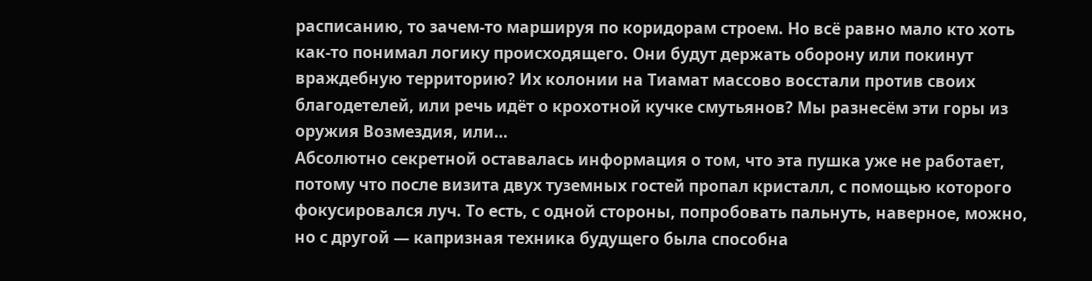расписанию, то зачем-то маршируя по коридорам строем. Но всё равно мало кто хоть как-то понимал логику происходящего. Они будут держать оборону или покинут враждебную территорию? Их колонии на Тиамат массово восстали против своих благодетелей, или речь идёт о крохотной кучке смутьянов? Мы разнесём эти горы из оружия Возмездия, или…
Абсолютно секретной оставалась информация о том, что эта пушка уже не работает, потому что после визита двух туземных гостей пропал кристалл, с помощью которого фокусировался луч. То есть, с одной стороны, попробовать пальнуть, наверное, можно, но с другой — капризная техника будущего была способна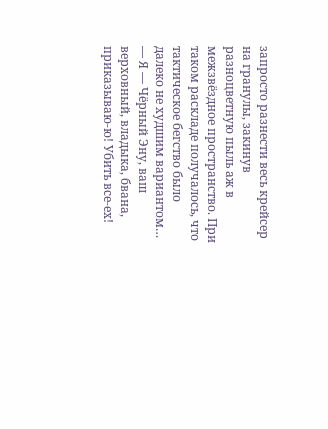запросто разнести весь крейсер на гранулы, закинув разноцветную пыль аж в межзвёздное пространство. При таком раскладе получалось, что тактическое бегство было далеко не худшим вариантом…
— Я — Чёрный Эну, ваш верховный, владыка, бвана, приказываю-ю! Убить все-ех!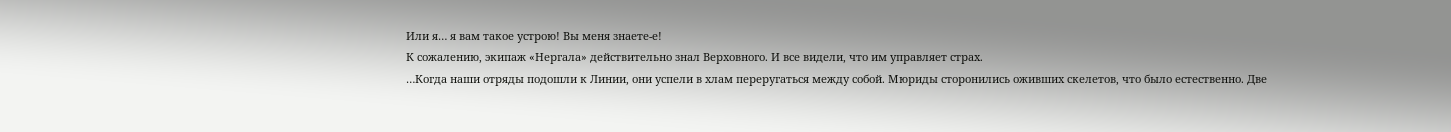Или я… я вам такое устрою! Вы меня знаете-е!
К сожалению, экипаж «Нергала» действительно знал Верховного. И все видели, что им управляет страх.
…Когда наши отряды подошли к Линии, они успели в хлам переругаться между собой. Мюриды сторонились оживших скелетов, что было естественно. Две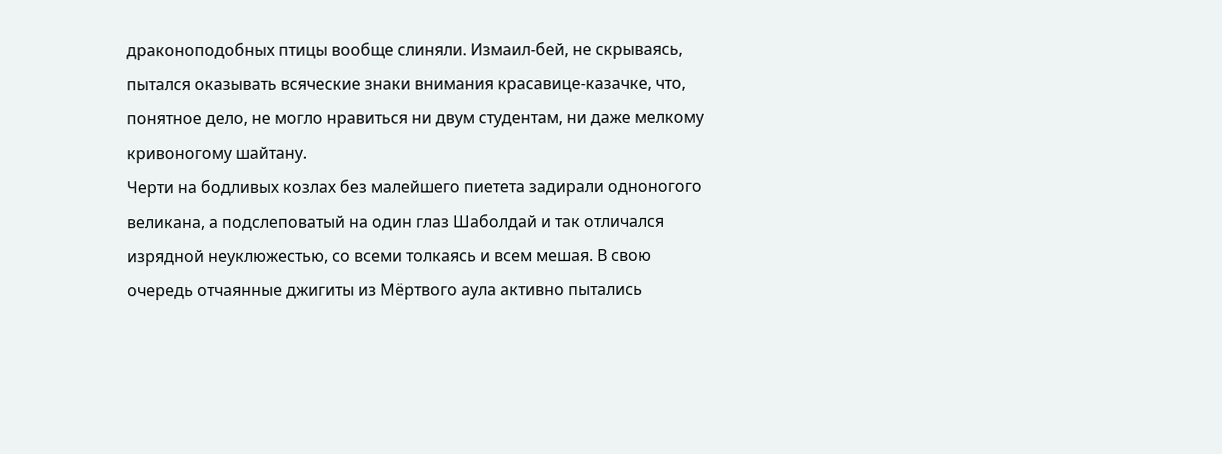драконоподобных птицы вообще слиняли. Измаил-бей, не скрываясь, пытался оказывать всяческие знаки внимания красавице-казачке, что, понятное дело, не могло нравиться ни двум студентам, ни даже мелкому кривоногому шайтану.
Черти на бодливых козлах без малейшего пиетета задирали одноногого великана, а подслеповатый на один глаз Шаболдай и так отличался изрядной неуклюжестью, со всеми толкаясь и всем мешая. В свою очередь отчаянные джигиты из Мёртвого аула активно пытались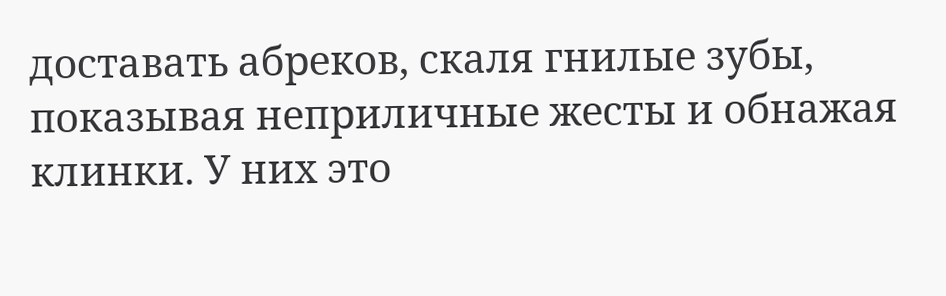доставать абреков, скаля гнилые зубы, показывая неприличные жесты и обнажая клинки. У них это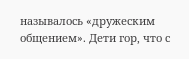называлось «дружеским общением». Дети гор, что с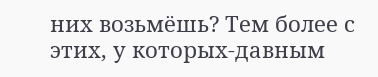них возьмёшь? Тем более с этих, у которых-давным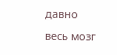давно весь мозг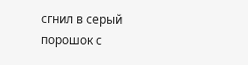сгнил в серый порошок с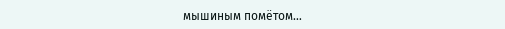мышиным помётом…